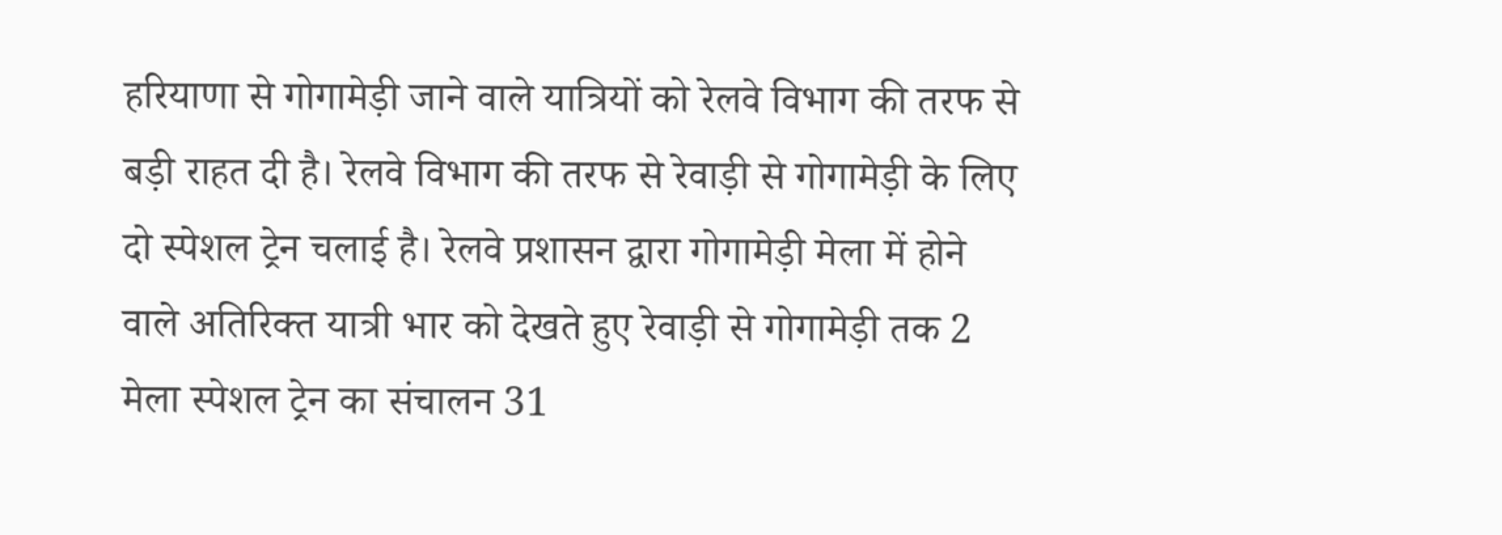हरियाणा से गोगामेड़ी जाने वाले यात्रियों को रेलवे विभाग की तरफ से बड़ी राहत दी है। रेलवे विभाग की तरफ से रेवाड़ी से गोगामेड़ी के लिए दो स्पेशल ट्रेन चलाई है। रेलवे प्रशासन द्वारा गोगामेड़ी मेला में होने वाले अतिरिक्त यात्री भार को देखते हुए रेवाड़ी से गोगामेड़ी तक 2 मेला स्पेशल ट्रेन का संचालन 31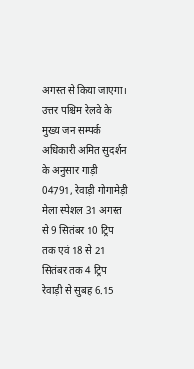अगस्त से किया जाएगा।
उत्तर पश्चिम रेलवे के मुख्य जन सम्पर्क अधिकारी अमित सुदर्शन के अनुसार गाड़ी 04791, रेवाड़ी गोगामेड़ी मेला स्पेशल 31 अगस्त से 9 सितंबर 10 ट्रिप तक एवं 18 से 21 सितंबर तक 4 ट्रिप रेवाड़ी से सुबह 6.15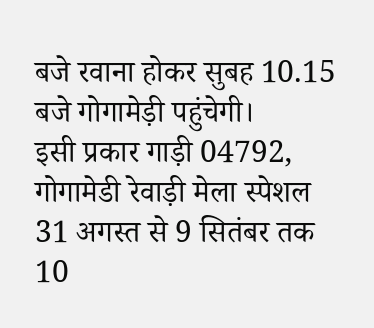बजे रवाना होकर सुबह 10.15 बजे गोगामेड़ी पहुंचेगी।
इसी प्रकार गाड़ी 04792, गोगामेडी रेवाड़ी मेला स्पेशल 31 अगस्त से 9 सितंबर तक 10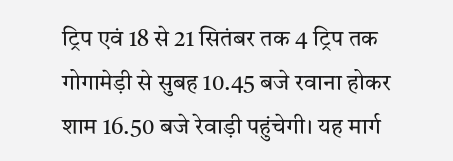ट्रिप एवं 18 से 21 सितंबर तक 4 ट्रिप तक गोगामेड़ी से सुबह 10.45 बजे रवाना होकर शाम 16.50 बजे रेवाड़ी पहुंचेगी। यह मार्ग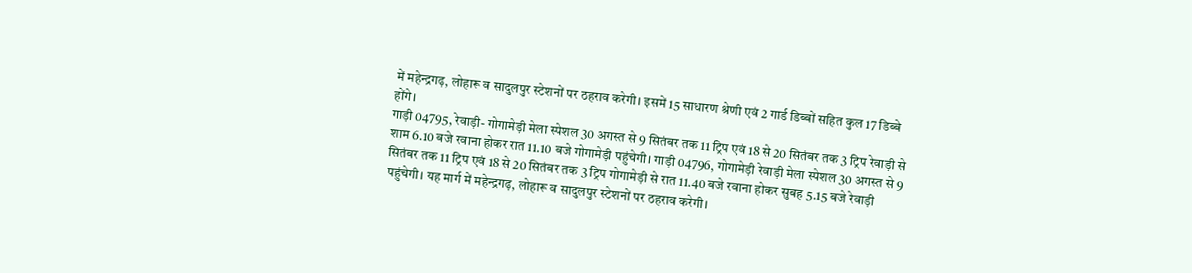में महेन्द्रगढ़, लोहारू व सादुलपुर स्टेशनों पर ठहराव करेगी। इसमें 15 साधारण श्रेणी एवं 2 गार्ड डिब्बों सहित कुल 17 डिब्बे होंगे।
गाड़ी 04795, रेवाड़ी- गोगामेड़ी मेला स्पेशल 30 अगस्त से 9 सितंबर तक 11 ट्रिप एवं 18 से 20 सितंबर तक 3 ट्रिप रेवाड़ी से शाम 6.10 बजे रवाना होकर रात 11.10 बजे गोगामेड़ी पहुंचेगी। गाड़ी 04796, गोगामेड़ी रेवाड़ी मेला स्पेशल 30 अगस्त से 9 सितंबर तक 11 ट्रिप एवं 18 से 20 सितंबर तक 3 ट्रिप गोगामेड़ी से रात 11.40 बजे रवाना होकर सुबह 5.15 बजे रेवाड़ी पहुंचेगी। यह मार्ग में महेन्द्रगढ़, लोहारू व सादुलपुर स्टेशनों पर ठहराव करेगी।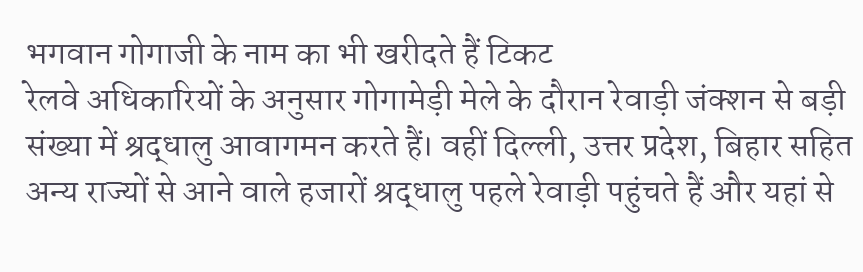भगवान गोगाजी के नाम का भी खरीदते हैं टिकट
रेलवे अधिकारियों के अनुसार गोगामेड़ी मेले के दौरान रेवाड़ी जंक्शन से बड़ी संख्या में श्रद्धालु आवागमन करते हैं। वहीं दिल्ली, उत्तर प्रदेश, बिहार सहित अन्य राज्यों से आने वाले हजारों श्रद्धालु पहले रेवाड़ी पहुंचते हैं और यहां से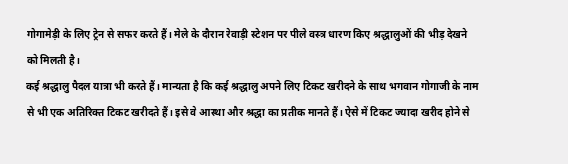गोगामेड़ी के लिए ट्रेन से सफर करते हैं। मेले के दौरान रेवाड़ी स्टेशन पर पीले वस्त्र धारण किए श्रद्धालुओं की भीड़ देखने को मिलती है।
कई श्रद्धालु पैदल यात्रा भी करते हैं। मान्यता है कि कई श्रद्धालु अपने लिए टिकट खरीदने के साथ भगवान गोगाजी के नाम से भी एक अतिरिक्त टिकट खरीदते हैं। इसे वे आस्था और श्रद्धा का प्रतीक मानते हैं। ऐसे में टिकट ज्यादा खरीद होने से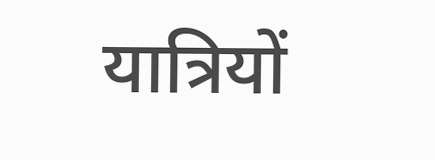यात्रियों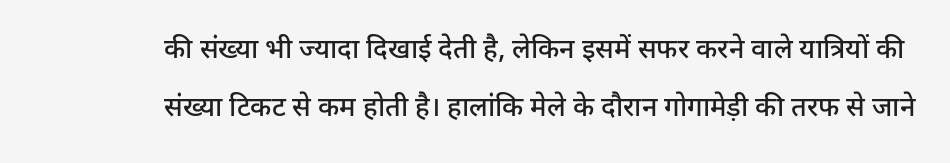की संख्या भी ज्यादा दिखाई देती है, लेकिन इसमें सफर करने वाले यात्रियों की संख्या टिकट से कम होती है। हालांकि मेले के दौरान गोगामेड़ी की तरफ से जाने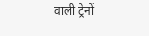वाली ट्रेनों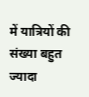में यात्रियों की संख्या बहुत ज्यादा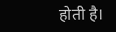होती है।